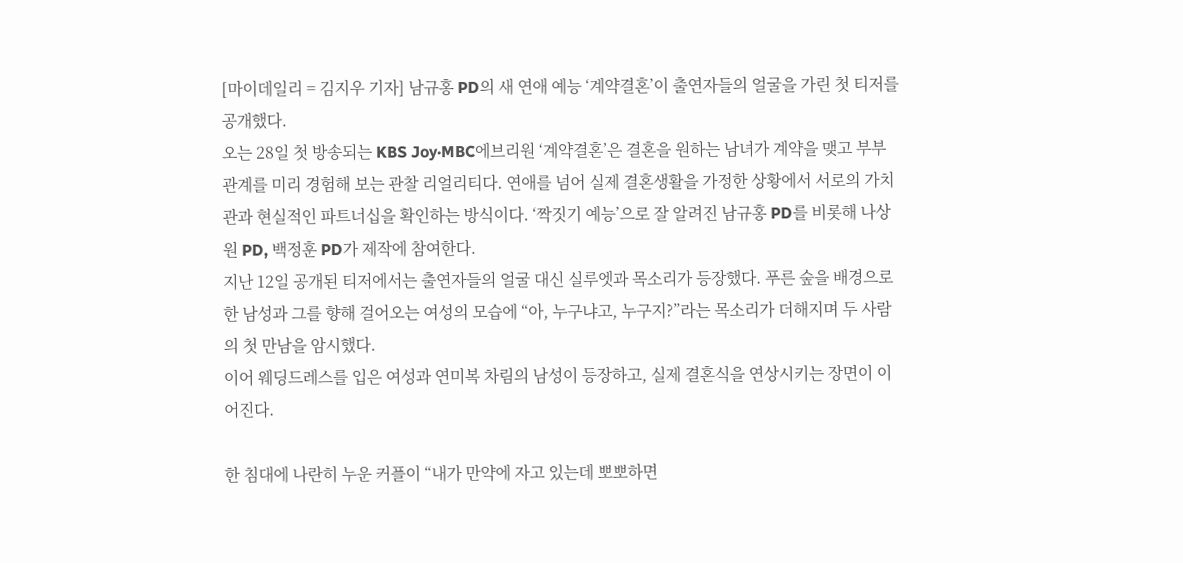[마이데일리 = 김지우 기자] 남규홍 PD의 새 연애 예능 ‘계약결혼’이 출연자들의 얼굴을 가린 첫 티저를 공개했다.
오는 28일 첫 방송되는 KBS Joy·MBC에브리원 ‘계약결혼’은 결혼을 원하는 남녀가 계약을 맺고 부부 관계를 미리 경험해 보는 관찰 리얼리티다. 연애를 넘어 실제 결혼생활을 가정한 상황에서 서로의 가치관과 현실적인 파트너십을 확인하는 방식이다. ‘짝짓기 예능’으로 잘 알려진 남규홍 PD를 비롯해 나상원 PD, 백정훈 PD가 제작에 참여한다.
지난 12일 공개된 티저에서는 출연자들의 얼굴 대신 실루엣과 목소리가 등장했다. 푸른 숲을 배경으로 한 남성과 그를 향해 걸어오는 여성의 모습에 “아, 누구냐고, 누구지?”라는 목소리가 더해지며 두 사람의 첫 만남을 암시했다.
이어 웨딩드레스를 입은 여성과 연미복 차림의 남성이 등장하고, 실제 결혼식을 연상시키는 장면이 이어진다.

한 침대에 나란히 누운 커플이 “내가 만약에 자고 있는데 뽀뽀하면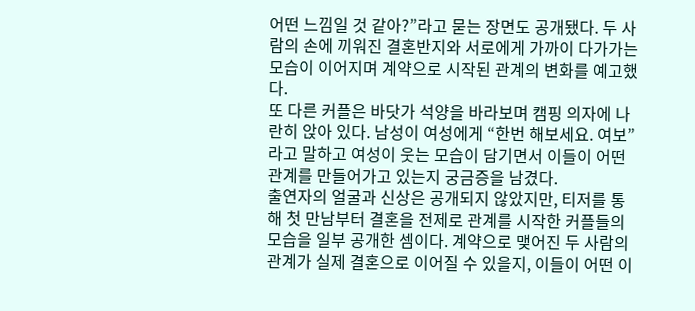어떤 느낌일 것 같아?”라고 묻는 장면도 공개됐다. 두 사람의 손에 끼워진 결혼반지와 서로에게 가까이 다가가는 모습이 이어지며 계약으로 시작된 관계의 변화를 예고했다.
또 다른 커플은 바닷가 석양을 바라보며 캠핑 의자에 나란히 앉아 있다. 남성이 여성에게 “한번 해보세요. 여보”라고 말하고 여성이 웃는 모습이 담기면서 이들이 어떤 관계를 만들어가고 있는지 궁금증을 남겼다.
출연자의 얼굴과 신상은 공개되지 않았지만, 티저를 통해 첫 만남부터 결혼을 전제로 관계를 시작한 커플들의 모습을 일부 공개한 셈이다. 계약으로 맺어진 두 사람의 관계가 실제 결혼으로 이어질 수 있을지, 이들이 어떤 이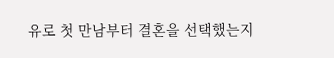유로 첫 만남부터 결혼을 선택했는지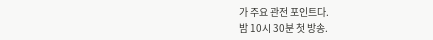가 주요 관전 포인트다.
밤 10시 30분 첫 방송.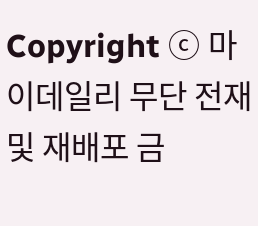Copyright ⓒ 마이데일리 무단 전재 및 재배포 금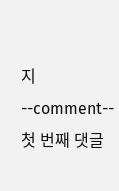지
--comment--
첫 번째 댓글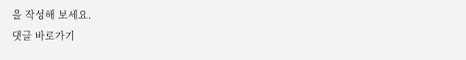을 작성해 보세요.
댓글 바로가기